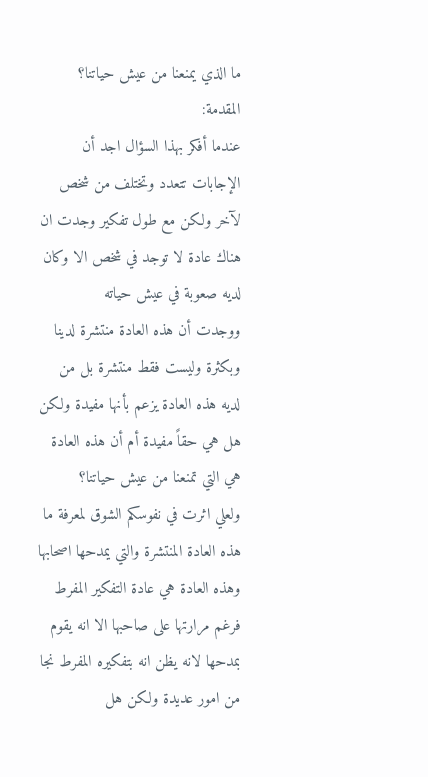ما الذي يمنعنا من عيش حياتنا؟
المقدمة:
عندما أفكر بهذا السؤال اجد أن الإجابات تتعدد وتختلف من شخص لآخر ولكن مع طول تفكير وجدت ان هناك عادة لا توجد في شخص الا وكان لديه صعوبة في عيش حياته
ووجدت أن هذه العادة منتشرة لدينا وبكثرة وليست فقط منتشرة بل من لديه هذه العادة يزعم بأنها مفيدة ولكن هل هي حقاً مفيدة أم أن هذه العادة هي التي تمنعنا من عيش حياتنا؟
ولعلي اثرت في نفوسكم الشوق لمعرفة ما هذه العادة المنتشرة والتي يمدحها اصحابها وهذه العادة هي عادة التفكير المفرط
فرغم مرارتها على صاحبها الا انه يقوم بمدحها لانه يظن انه بتفكيره المفرط نجا من امور عديدة ولكن هل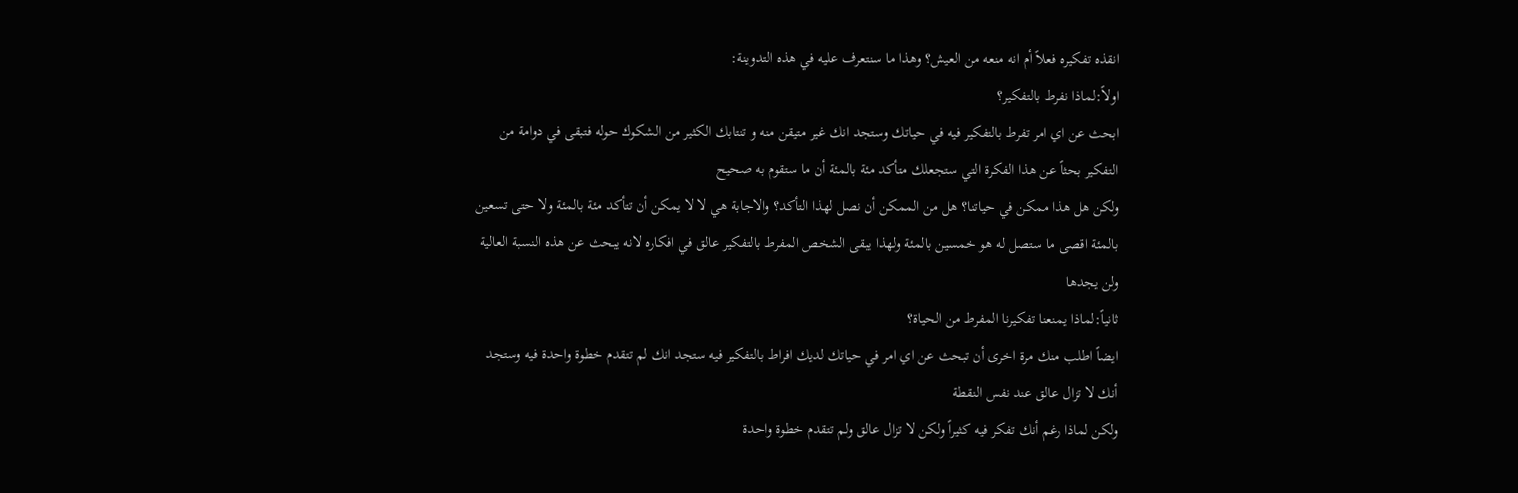انقذه تفكيره فعلاً أم انه منعه من العيش؟ وهذا ما سنتعرف عليه في هذه التدوينة:
اولاً:لماذا نفرط بالتفكير؟
ابحث عن اي امر تفرط بالتفكير فيه في حياتك وستجد انك غير متيقن منه و تنتابك الكثير من الشكوك حوله فتبقى في دوامة من التفكير بحثاً عن هذا الفكرة التي ستجعلك متأكد مئة بالمئة أن ما ستقوم به صحيح
ولكن هل هذا ممكن في حياتنا؟ هل من الممكن أن نصل لهذا التأكد؟ والاجابة هي لا لا يمكن أن تتأكد مئة بالمئة ولا حتى تسعين بالمئة اقصى ما ستصل له هو خمسين بالمئة ولهذا يبقى الشخص المفرط بالتفكير عالق في افكاره لانه يبحث عن هذه النسبة العالية ولن يجدها
ثانياً:لماذا يمنعنا تفكيرنا المفرط من الحياة؟
ايضاً اطلب منك مرة اخرى أن تبحث عن اي امر في حياتك لديك افراط بالتفكير فيه ستجد انك لم تتقدم خطوة واحدة فيه وستجد أنك لا تزال عالق عند نفس النقطة
ولكن لماذا رغم أنك تفكر فيه كثيراً ولكن لا تزال عالق ولم تتقدم خطوة واحدة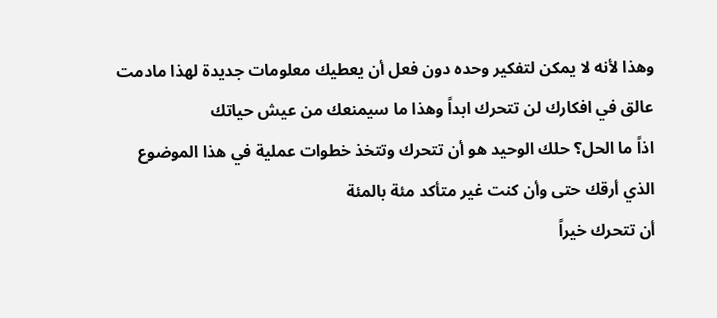وهذا لأنه لا يمكن لتفكير وحده دون فعل أن يعطيك معلومات جديدة لهذا مادمت عالق في افكارك لن تتحرك ابداً وهذا ما سيمنعك من عيش حياتك
اذاً ما الحل؟ حلك الوحيد هو أن تتحرك وتتخذ خطوات عملية في هذا الموضوع الذي أرقك حتى وأن كنت غير متأكد مئة بالمئة
أن تتحرك خيراً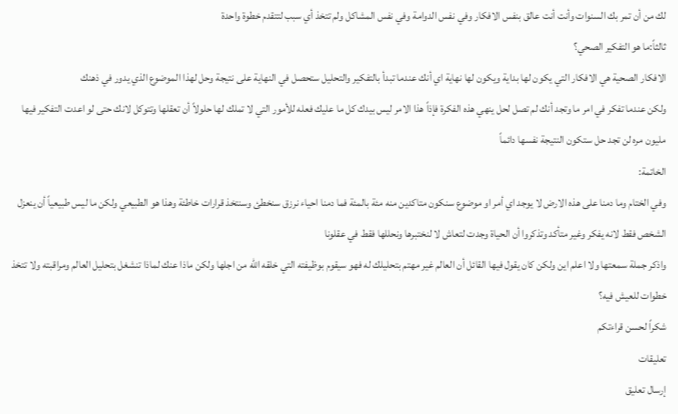لك من أن تمر بك السنوات وأنت أنت عالق بنفس الافكار وفي نفس الدوامة وفي نفس المشاكل ولم تتخذ أي سبب لتتقدم خطوة واحدة
ثالثاً:ما هو التفكير الصحي؟
الافكار الصحية هي الافكار التي يكون لها بداية ويكون لها نهاية اي أنك عندما تبدأ بالتفكير والتحليل ستحصل في النهاية على نتيجة وحل لهذا الموضوع الذي يدور في ذهنك
ولكن عندما تفكر في امر ما وتجد أنك لم تصل لحل ينهي هذه الفكرة فإذاً هذا الامر ليس بيدك كل ما عليك فعله للأمور التي لا تملك لها حلولاً أن تعقلها وتتوكل لانك حتى لو اعدت التفكير فيها مليون مره لن تجد حل ستكون النتيجة نفسها دائماً
الخاتمة:
وفي الختام وما دمنا على هذه الارض لا يوجد اي أمر او موضوع سنكون متاكدين منه مئة بالمئة فما دمنا احياء نرزق سنخطئ وسنتخذ قرارات خاطئة وهذا هو الطبيعي ولكن ما ليس طبيعياً أن ينعزل الشخص فقط لانه يفكر وغير متأكد وتذكروا أن الحياة وجدت لتعاش لا لنختبرها ونحللها فقط في عقلونا
واذكر جملة سمعتها ولا اعلم اين ولكن كان يقول فيها القائل أن العالم غير مهتم بتحليلك له فهو سيقوم بوظيفته التي خلقه الله من اجلها ولكن ماذا عنك لماذا تنشغل بتحليل العالم ومراقبته ولا تتخذ خطوات للعيش فيه؟
شكراً لحسن قراءتكم
تعليقات
إرسال تعليق